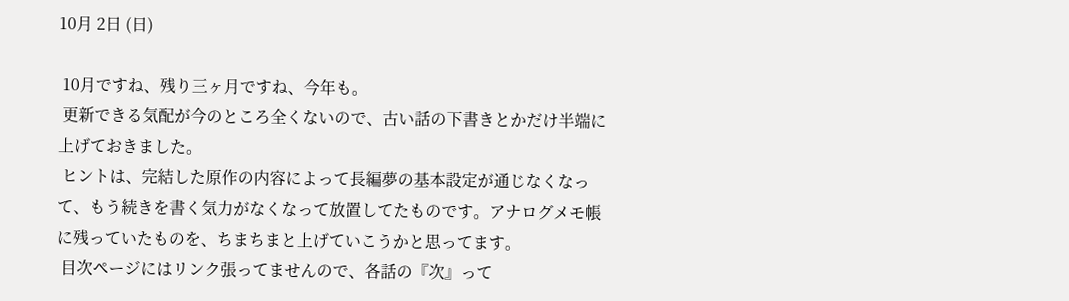10月 2日 (日)

 10月ですね、残り三ヶ月ですね、今年も。
 更新できる気配が今のところ全くないので、古い話の下書きとかだけ半端に上げておきました。
 ヒントは、完結した原作の内容によって長編夢の基本設定が通じなくなって、もう続きを書く気力がなくなって放置してたものです。アナログメモ帳に残っていたものを、ちまちまと上げていこうかと思ってます。
 目次ページにはリンク張ってませんので、各話の『次』って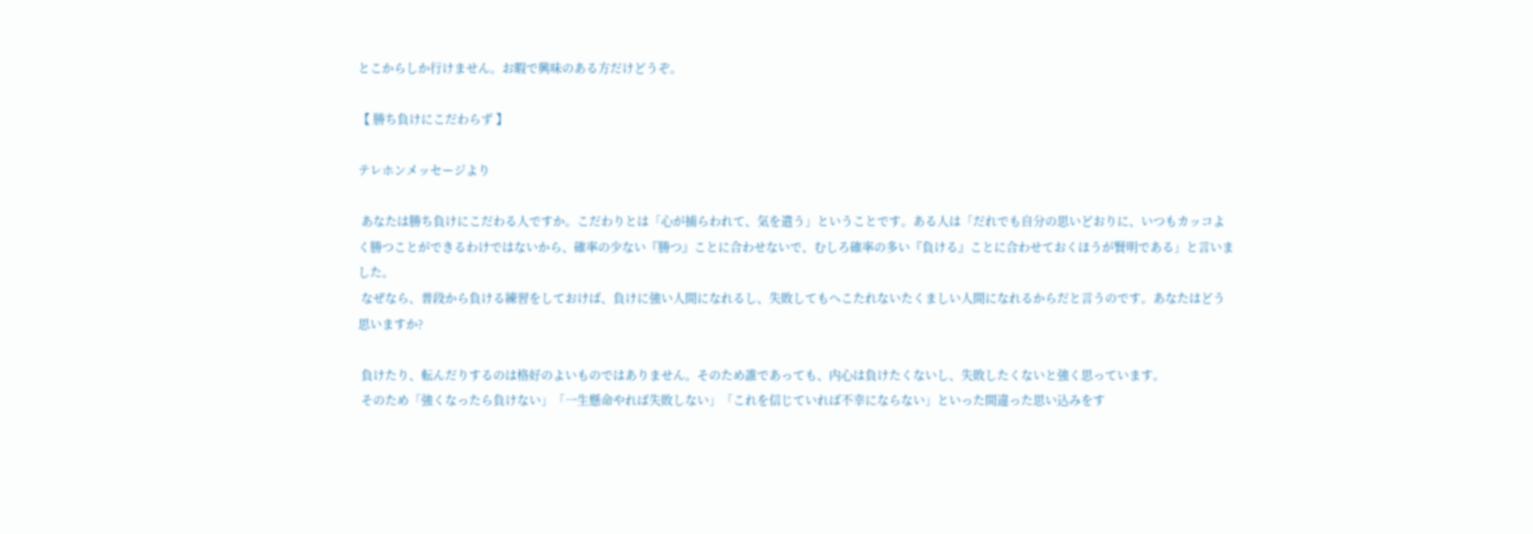とこからしか行けません。お暇で興味のある方だけどうぞ。

【 勝ち負けにこだわらず 】

テレホンメッセージより

 あなたは勝ち負けにこだわる人ですか。こだわりとは「心が捕らわれて、気を遣う」ということです。ある人は「だれでも自分の思いどおりに、いつもカッコよく勝つことができるわけではないから、確率の少ない『勝つ』ことに合わせないで、むしろ確率の多い『負ける』ことに合わせておくほうが賢明である」と言いました。
 なぜなら、普段から負ける練習をしておけば、負けに強い人間になれるし、失敗してもへこたれないたくましい人間になれるからだと言うのです。あなたはどう思いますか?

 負けたり、転んだりするのは格好のよいものではありません。そのため誰であっても、内心は負けたくないし、失敗したくないと強く思っています。
 そのため「強くなったら負けない」「一生懸命やれば失敗しない」「これを信じていれば不幸にならない」といった間違った思い込みをす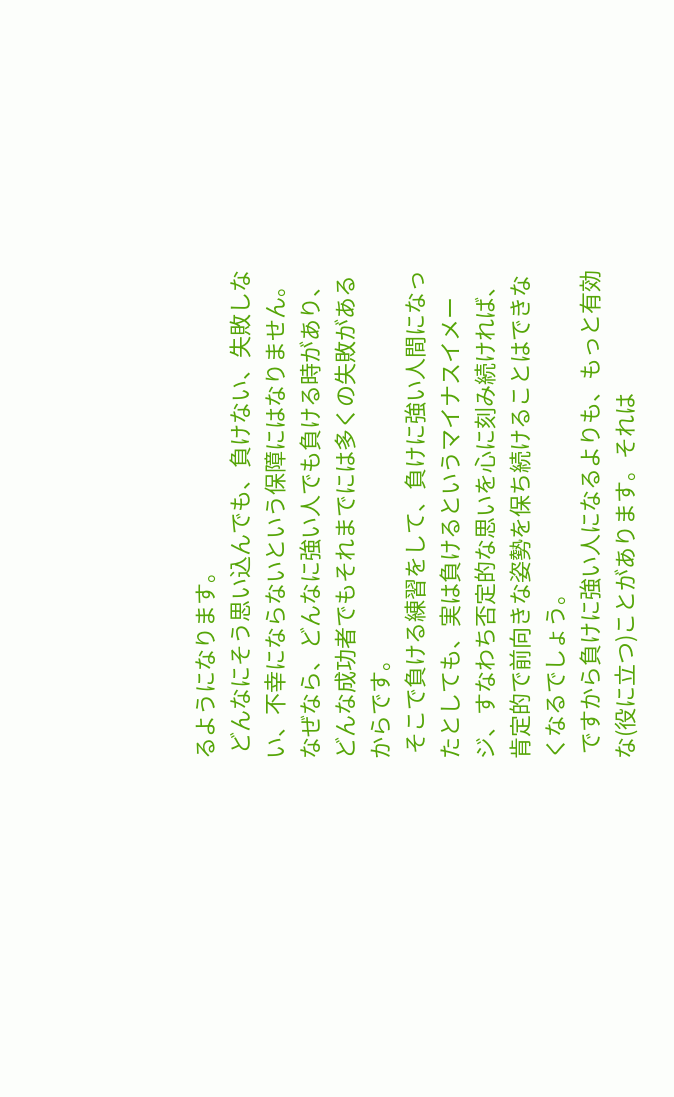るようになります。
 どんなにそう思い込んでも、負けない、失敗しない、不幸にならないという保障にはなりません。なぜなら、どんなに強い人でも負ける時があり、どんな成功者でもそれまでには多くの失敗があるからです。
 そこで負ける練習をして、負けに強い人間になったとしても、実は負けるというマイナスイメージ、すなわち否定的な思いを心に刻み続ければ、肯定的で前向きな姿勢を保ち続けることはできなくなるでしょう。
 ですから負けに強い人になるよりも、もっと有効な(役に立つ)ことがあります。それは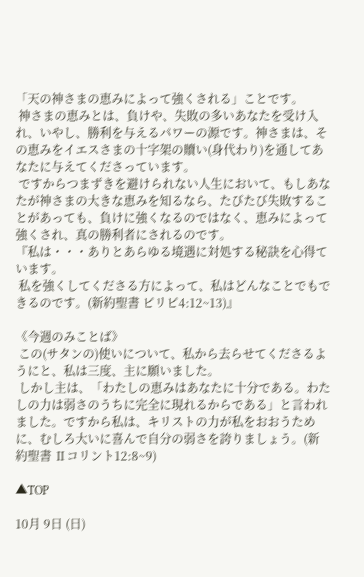「天の神さまの恵みによって強くされる」ことです。
 神さまの恵みとは、負けや、失敗の多いあなたを受け入れ、いやし、勝利を与えるパワーの源です。神さまは、その恵みをイエスさまの十字架の贖い(身代わり)を通してあなたに与えてくださっています。
 ですからつまずきを避けられない人生において、もしあなたが神さまの大きな恵みを知るなら、たびたび失敗することがあっても、負けに強くなるのではなく、恵みによって強くされ、真の勝利者にされるのです。
『私は・・・ありとあらゆる境遇に対処する秘訣を心得ています。
 私を強くしてくださる方によって、私はどんなことでもできるのです。(新約聖書 ピリピ4:12~13)』

《今週のみことば》
 この(サタンの)使いについて、私から去らせてくださるようにと、私は三度、主に願いました。
 しかし主は、「わたしの恵みはあなたに十分である。わたしの力は弱さのうちに完全に現れるからである」と言われました。ですから私は、キリストの力が私をおおうために、むしろ大いに喜んで自分の弱さを誇りましょう。(新約聖書 Ⅱコリント12:8~9)

▲TOP

10月 9日 (日)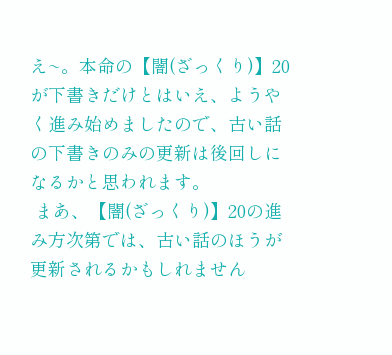え~。本命の【闇(ざっくり)】20が下書きだけとはいえ、ようやく進み始めましたので、古い話の下書きのみの更新は後回しになるかと思われます。
 まあ、【闇(ざっくり)】20の進み方次第では、古い話のほうが更新されるかもしれません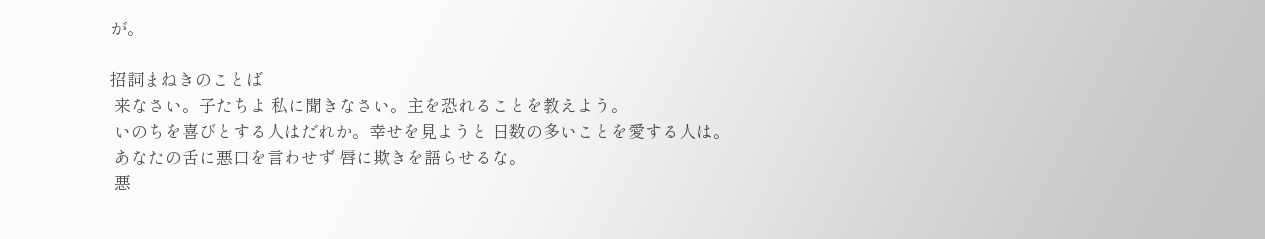が。

招詞まねきのことば
 来なさい。子たちよ 私に聞きなさい。主を恐れることを教えよう。
 いのちを喜びとする人はだれか。幸せを見ようと 日数の多いことを愛する人は。
 あなたの舌に悪口を言わせず 唇に欺きを語らせるな。
 悪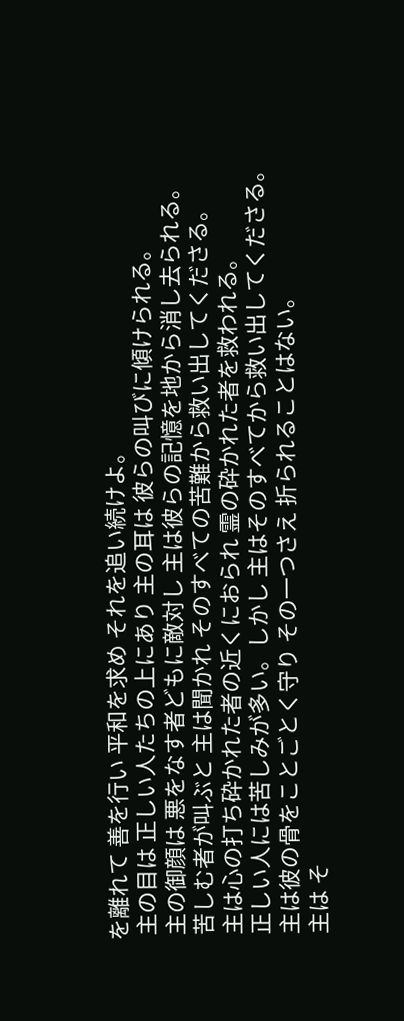を離れて 善を行い 平和を求め それを追い続けよ。
 主の目は 正しい人たちの上にあり 主の耳は 彼らの叫びに傾けられる。
 主の御顔は 悪をなす者どもに敵対し 主は彼らの記憶を地から消し去られる。
 苦しむ者が叫ぶと 主は聞かれ そのすべての苦難から救い出してくださる。
 主は心の打ち砕かれた者の近くにおられ 霊の砕かれた者を救われる。
 正しい人には苦しみが多い。しかし 主はそのすべてから救い出してくださる。
 主は彼の骨をことごとく守り その一つさえ 折られることはない。
 主は そ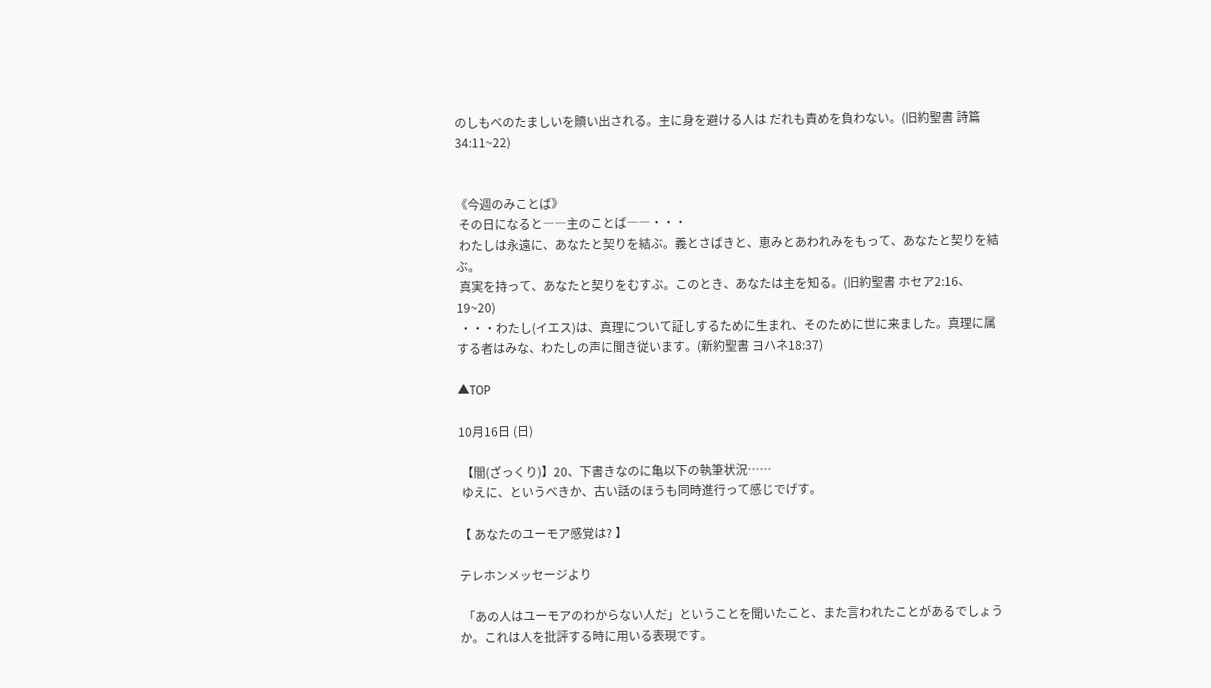のしもべのたましいを贖い出される。主に身を避ける人は だれも責めを負わない。(旧約聖書 詩篇34:11~22)


《今週のみことば》
 その日になると――主のことば――・・・
 わたしは永遠に、あなたと契りを結ぶ。義とさばきと、恵みとあわれみをもって、あなたと契りを結ぶ。
 真実を持って、あなたと契りをむすぶ。このとき、あなたは主を知る。(旧約聖書 ホセア2:16、19~20)
 ・・・わたし(イエス)は、真理について証しするために生まれ、そのために世に来ました。真理に属する者はみな、わたしの声に聞き従います。(新約聖書 ヨハネ18:37)

▲TOP

10月16日 (日)

 【闇(ざっくり)】20、下書きなのに亀以下の執筆状況……
 ゆえに、というべきか、古い話のほうも同時進行って感じでげす。

【 あなたのユーモア感覚は? 】

テレホンメッセージより

 「あの人はユーモアのわからない人だ」ということを聞いたこと、また言われたことがあるでしょうか。これは人を批評する時に用いる表現です。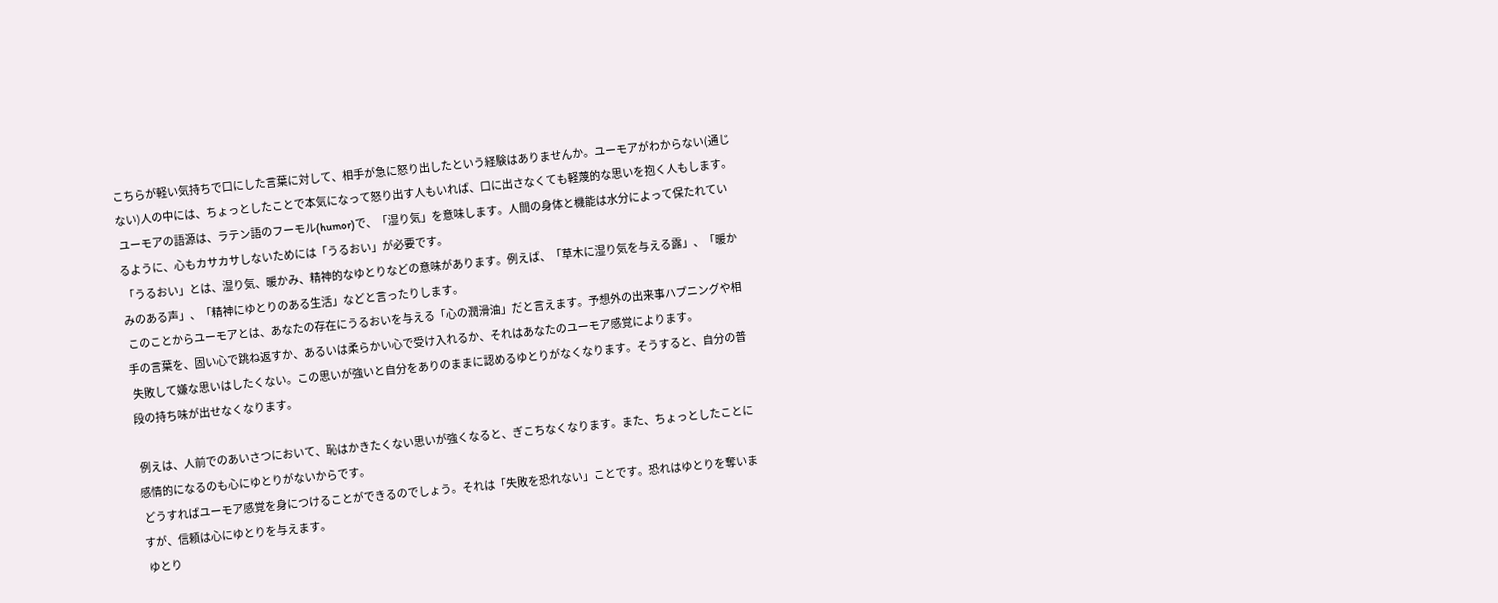こちらが軽い気持ちで口にした言葉に対して、相手が急に怒り出したという経験はありませんか。ユーモアがわからない(通じない)人の中には、ちょっとしたことで本気になって怒り出す人もいれば、口に出さなくても軽蔑的な思いを抱く人もします。
 ユーモアの語源は、ラテン語のフーモル(humor)で、「湿り気」を意味します。人間の身体と機能は水分によって保たれているように、心もカサカサしないためには「うるおい」が必要です。
 「うるおい」とは、湿り気、暖かみ、精神的なゆとりなどの意味があります。例えば、「草木に湿り気を与える露」、「暖かみのある声」、「精神にゆとりのある生活」などと言ったりします。
 このことからユーモアとは、あなたの存在にうるおいを与える「心の潤滑油」だと言えます。予想外の出来事ハプニングや相手の言葉を、固い心で跳ね返すか、あるいは柔らかい心で受け入れるか、それはあなたのユーモア感覚によります。
 失敗して嫌な思いはしたくない。この思いが強いと自分をありのままに認めるゆとりがなくなります。そうすると、自分の普段の持ち味が出せなくなります。

 例えは、人前でのあいさつにおいて、恥はかきたくない思いが強くなると、ぎこちなくなります。また、ちょっとしたことに感情的になるのも心にゆとりがないからです。
 どうすればユーモア感覚を身につけることができるのでしょう。それは「失敗を恐れない」ことです。恐れはゆとりを奪いますが、信頼は心にゆとりを与えます。
 ゆとり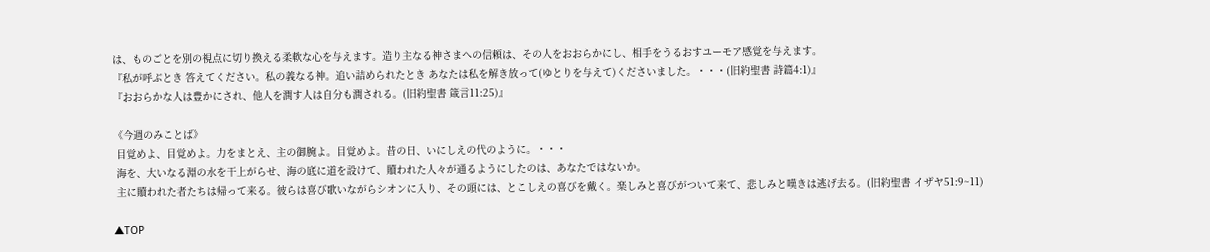は、ものごとを別の視点に切り換える柔軟な心を与えます。造り主なる神さまへの信頼は、その人をおおらかにし、相手をうるおすユーモア感覚を与えます。
『私が呼ぶとき 答えてください。私の義なる神。追い詰められたとき あなたは私を解き放って(ゆとりを与えて)くださいました。・・・(旧約聖書 詩篇4:1)』
『おおらかな人は豊かにされ、他人を潤す人は自分も潤される。(旧約聖書 箴言11:25)』

《今週のみことば》
 目覚めよ、目覚めよ。力をまとえ、主の御腕よ。目覚めよ。昔の日、いにしえの代のように。・・・
 海を、大いなる淵の水を干上がらせ、海の底に道を設けて、贖われた人々が通るようにしたのは、あなたではないか。
 主に贖われた者たちは帰って来る。彼らは喜び歌いながらシオンに入り、その頭には、とこしえの喜びを戴く。楽しみと喜びがついて来て、悲しみと嘆きは逃げ去る。(旧約聖書 イザヤ51:9~11)

▲TOP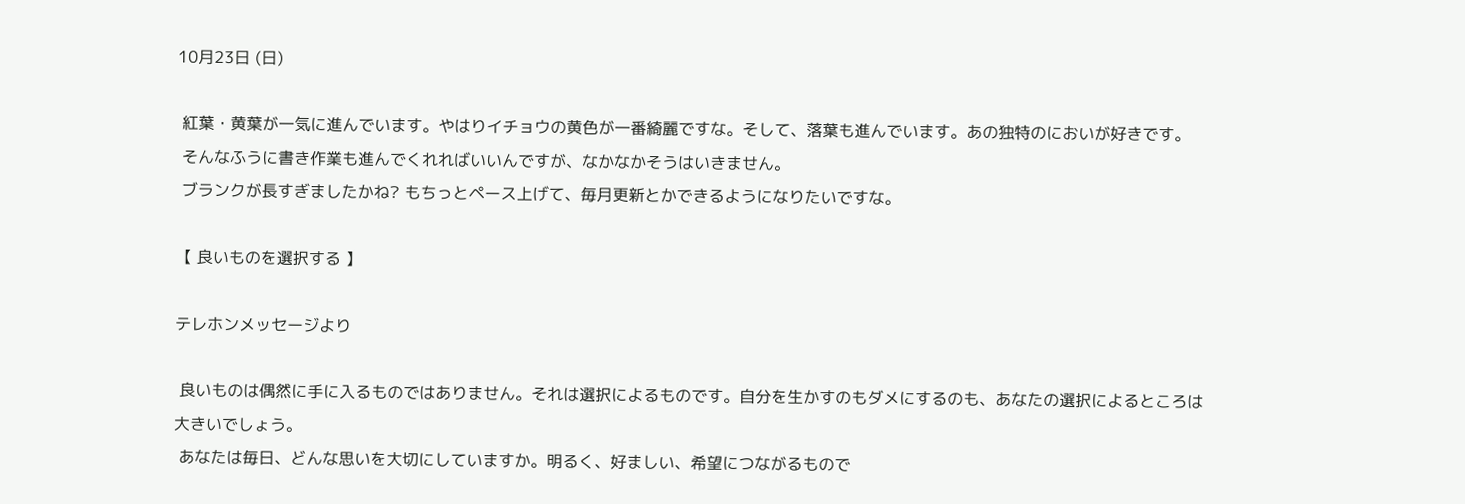10月23日 (日)

 紅葉・黄葉が一気に進んでいます。やはりイチョウの黄色が一番綺麗ですな。そして、落葉も進んでいます。あの独特のにおいが好きです。
 そんなふうに書き作業も進んでくれればいいんですが、なかなかそうはいきません。
 ブランクが長すぎましたかね? もちっとペース上げて、毎月更新とかできるようになりたいですな。

【 良いものを選択する 】

テレホンメッセージより

 良いものは偶然に手に入るものではありません。それは選択によるものです。自分を生かすのもダメにするのも、あなたの選択によるところは大きいでしょう。
 あなたは毎日、どんな思いを大切にしていますか。明るく、好ましい、希望につながるもので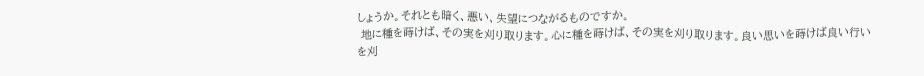しょうか。それとも暗く、悪い、失望につながるものですか。
 地に種を蒔けば、その実を刈り取ります。心に種を蒔けば、その実を刈り取ります。良い思いを蒔けば良い行いを刈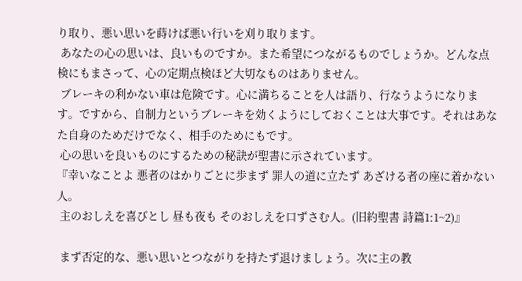り取り、悪い思いを蒔けば悪い行いを刈り取ります。
 あなたの心の思いは、良いものですか。また希望につながるものでしょうか。どんな点検にもまさって、心の定期点検ほど大切なものはありません。
 ブレーキの利かない車は危険です。心に満ちることを人は語り、行なうようになります。ですから、自制力というブレーキを効くようにしておくことは大事です。それはあなた自身のためだけでなく、相手のためにもです。
 心の思いを良いものにするための秘訣が聖書に示されています。
『幸いなことよ 悪者のはかりごとに歩まず 罪人の道に立たず あざける者の座に着かない人。
 主のおしえを喜びとし 昼も夜も そのおしえを口ずさむ人。(旧約聖書 詩篇1:1~2)』

 まず否定的な、悪い思いとつながりを持たず退けましょう。次に主の教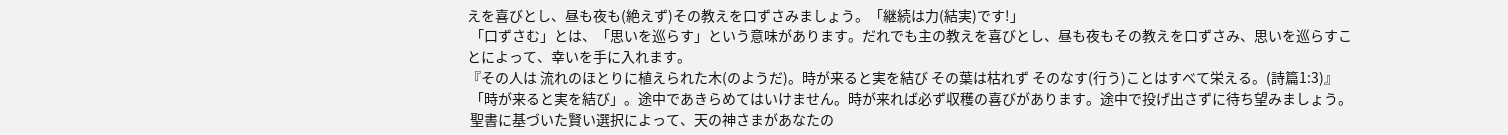えを喜びとし、昼も夜も(絶えず)その教えを口ずさみましょう。「継続は力(結実)です!」
 「口ずさむ」とは、「思いを巡らす」という意味があります。だれでも主の教えを喜びとし、昼も夜もその教えを口ずさみ、思いを巡らすことによって、幸いを手に入れます。
『その人は 流れのほとりに植えられた木(のようだ)。時が来ると実を結び その葉は枯れず そのなす(行う)ことはすべて栄える。(詩篇1:3)』
 「時が来ると実を結び」。途中であきらめてはいけません。時が来れば必ず収穫の喜びがあります。途中で投げ出さずに待ち望みましょう。
 聖書に基づいた賢い選択によって、天の神さまがあなたの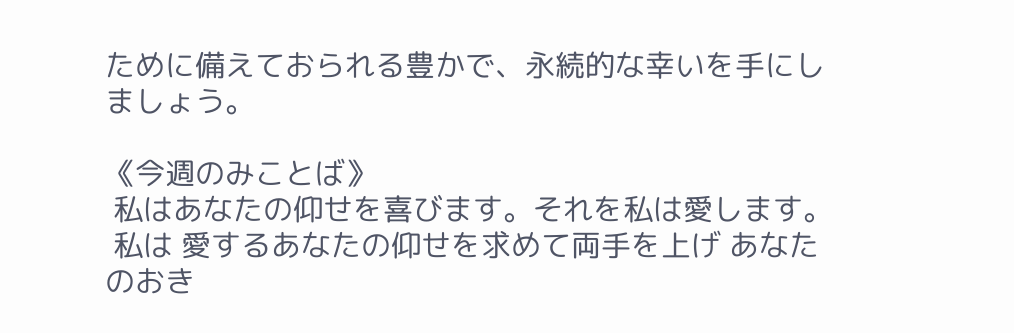ために備えておられる豊かで、永続的な幸いを手にしましょう。

《今週のみことば》
 私はあなたの仰せを喜びます。それを私は愛します。
 私は 愛するあなたの仰せを求めて両手を上げ あなたのおき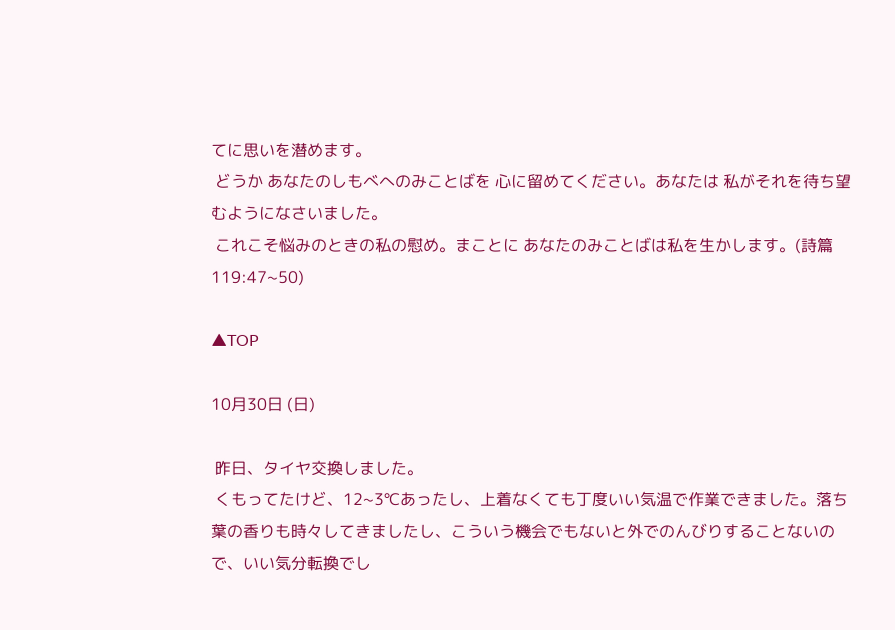てに思いを潜めます。
 どうか あなたのしもべへのみことばを 心に留めてください。あなたは 私がそれを待ち望むようになさいました。
 これこそ悩みのときの私の慰め。まことに あなたのみことばは私を生かします。(詩篇119:47~50)

▲TOP

10月30日 (日)

 昨日、タイヤ交換しました。
 くもってたけど、12~3℃あったし、上着なくても丁度いい気温で作業できました。落ち葉の香りも時々してきましたし、こういう機会でもないと外でのんびりすることないので、いい気分転換でし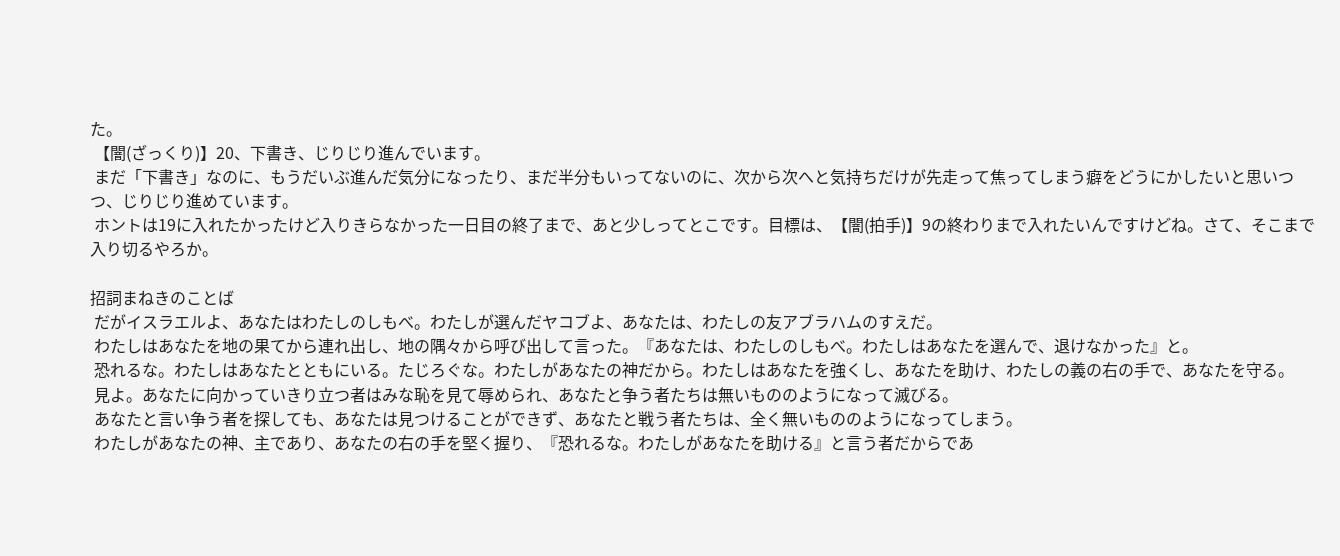た。
 【闇(ざっくり)】20、下書き、じりじり進んでいます。
 まだ「下書き」なのに、もうだいぶ進んだ気分になったり、まだ半分もいってないのに、次から次へと気持ちだけが先走って焦ってしまう癖をどうにかしたいと思いつつ、じりじり進めています。
 ホントは19に入れたかったけど入りきらなかった一日目の終了まで、あと少しってとこです。目標は、【闇(拍手)】9の終わりまで入れたいんですけどね。さて、そこまで入り切るやろか。

招詞まねきのことば
 だがイスラエルよ、あなたはわたしのしもべ。わたしが選んだヤコブよ、あなたは、わたしの友アブラハムのすえだ。
 わたしはあなたを地の果てから連れ出し、地の隅々から呼び出して言った。『あなたは、わたしのしもべ。わたしはあなたを選んで、退けなかった』と。
 恐れるな。わたしはあなたとともにいる。たじろぐな。わたしがあなたの神だから。わたしはあなたを強くし、あなたを助け、わたしの義の右の手で、あなたを守る。
 見よ。あなたに向かっていきり立つ者はみな恥を見て辱められ、あなたと争う者たちは無いもののようになって滅びる。
 あなたと言い争う者を探しても、あなたは見つけることができず、あなたと戦う者たちは、全く無いもののようになってしまう。
 わたしがあなたの神、主であり、あなたの右の手を堅く握り、『恐れるな。わたしがあなたを助ける』と言う者だからであ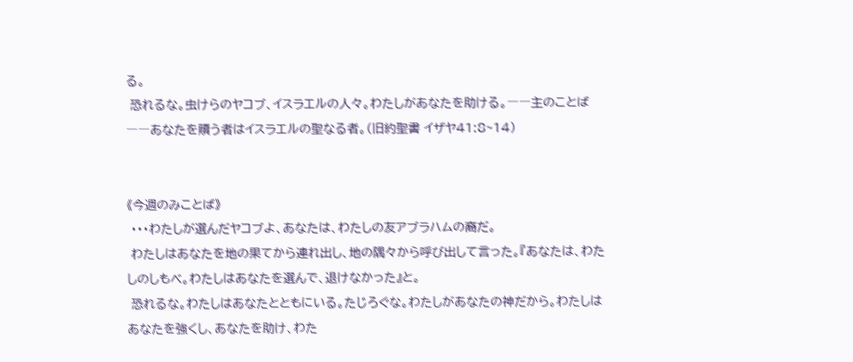る。
 恐れるな。虫けらのヤコブ、イスラエルの人々。わたしがあなたを助ける。――主のことば――あなたを贖う者はイスラエルの聖なる者。(旧約聖書 イザヤ41:8~14)


《今週のみことば》
 ・・・わたしが選んだヤコブよ、あなたは、わたしの友アブラハムの裔だ。
 わたしはあなたを地の果てから連れ出し、地の隅々から呼び出して言った。『あなたは、わたしのしもべ。わたしはあなたを選んで、退けなかった』と。
 恐れるな。わたしはあなたとともにいる。たじろぐな。わたしがあなたの神だから。わたしはあなたを強くし、あなたを助け、わた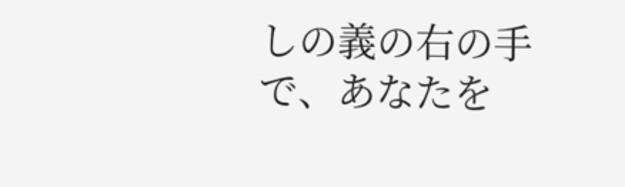しの義の右の手で、あなたを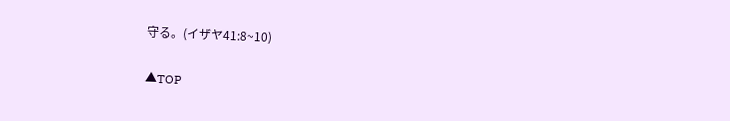守る。(イザヤ41:8~10)

▲TOP